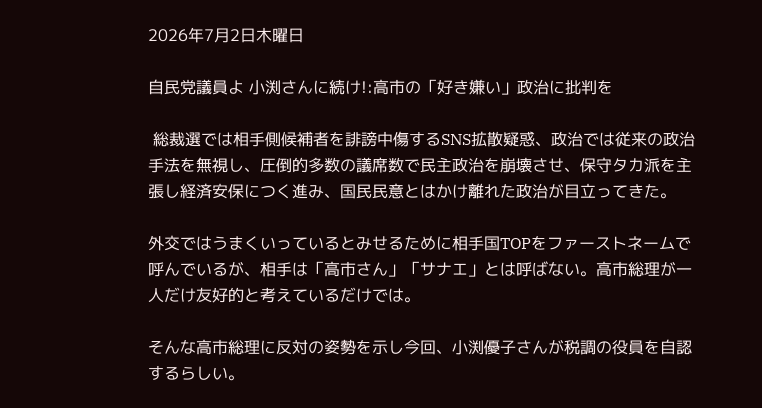2026年7月2日木曜日

自民党議員よ 小渕さんに続け!:高市の「好き嫌い」政治に批判を

 総裁選では相手側候補者を誹謗中傷するSNS拡散疑惑、政治では従来の政治手法を無視し、圧倒的多数の議席数で民主政治を崩壊させ、保守タカ派を主張し経済安保につく進み、国民民意とはかけ離れた政治が目立ってきた。

外交ではうまくいっているとみせるために相手国TOPをファーストネームで呼んでいるが、相手は「高市さん」「サナエ」とは呼ばない。高市総理が一人だけ友好的と考えているだけでは。

そんな高市総理に反対の姿勢を示し今回、小渕優子さんが税調の役員を自認するらしい。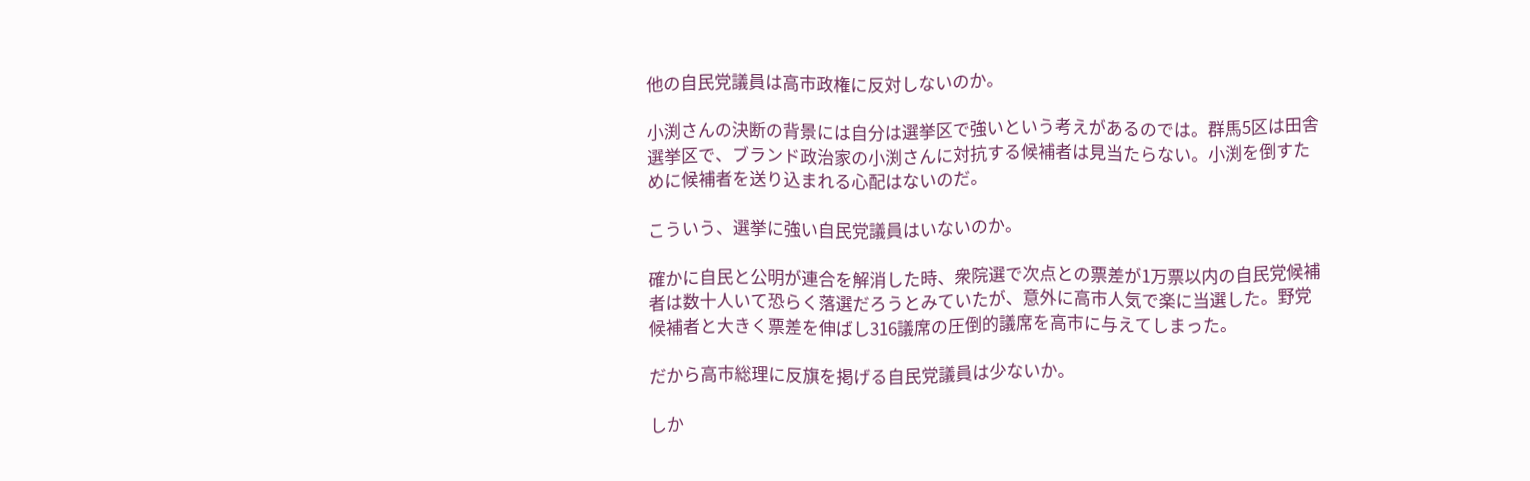他の自民党議員は高市政権に反対しないのか。

小渕さんの決断の背景には自分は選挙区で強いという考えがあるのでは。群馬5区は田舎選挙区で、ブランド政治家の小渕さんに対抗する候補者は見当たらない。小渕を倒すために候補者を送り込まれる心配はないのだ。

こういう、選挙に強い自民党議員はいないのか。

確かに自民と公明が連合を解消した時、衆院選で次点との票差が1万票以内の自民党候補者は数十人いて恐らく落選だろうとみていたが、意外に高市人気で楽に当選した。野党候補者と大きく票差を伸ばし316議席の圧倒的議席を高市に与えてしまった。

だから高市総理に反旗を掲げる自民党議員は少ないか。

しか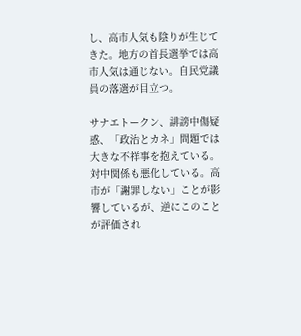し、高市人気も陰りが生じてきた。地方の首長選挙では高市人気は通じない。自民党議員の落選が目立つ。

サナエトークン、誹謗中傷疑惑、「政治とカネ」問題では大きな不祥事を抱えている。対中関係も悪化している。高市が「謝罪しない」ことが影響しているが、逆にこのことが評価され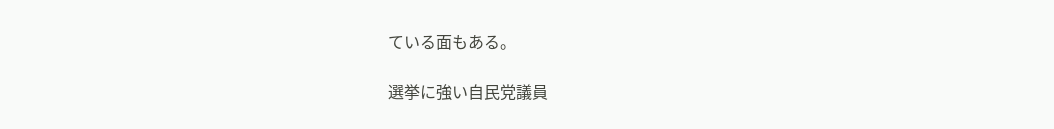ている面もある。

選挙に強い自民党議員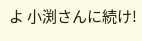よ 小渕さんに続け!